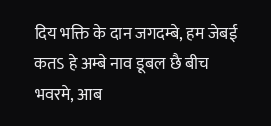दिय भक्ति के दान जगदम्बे, हम जेबई कतऽ हे अम्बे नाव डूबल छै बीच भवरमे, आब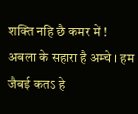शक्ति नहि छै कमर में ! अबला के सहारा है अम्चे । हम जैबई कतऽ हे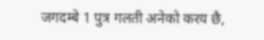जगदम्बे 1 पुत्र गलती अनेको करय छै,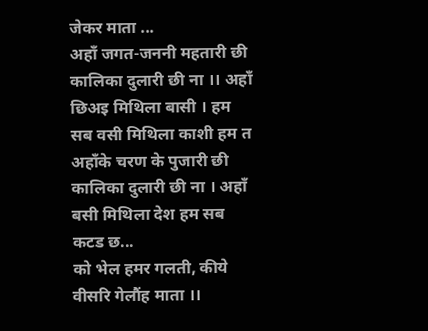जेकर माता ...
अहाँ जगत-जननी महतारी छी कालिका दुलारी छी ना ।। अहाँ छिअइ मिथिला बासी । हम सब वसी मिथिला काशी हम त अहाँके चरण के पुजारी छी कालिका दुलारी छी ना । अहाँ बसी मिथिला देश हम सब कटड छ...
को भेल हमर गलती, कीये वीसरि गेलौंह माता ।।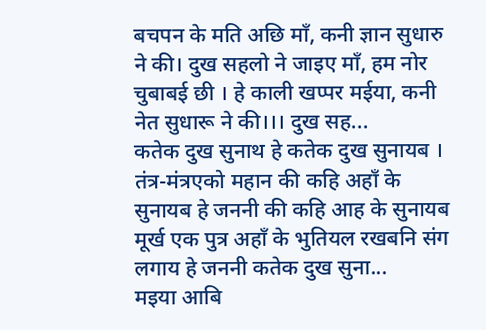बचपन के मति अछि माँ, कनी ज्ञान सुधारु ने की। दुख सहलो ने जाइए माँ, हम नोर चुबाबई छी । हे काली खप्पर मईया, कनी नेत सुधारू ने की।।। दुख सह...
कतेक दुख सुनाथ हे कतेक दुख सुनायब । तंत्र-मंत्रएको महान की कहि अहाँ के सुनायब हे जननी की कहि आह के सुनायब मूर्ख एक पुत्र अहाँ के भुतियल रखबनि संग लगाय हे जननी कतेक दुख सुना...
मइया आबि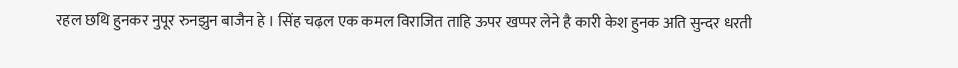रहल छथि हुनकर नुपूर रुनझुन बाजैन हे । सिंह चढ़ल एक कमल विराजित ताहि ऊपर खप्पर लेने है कारी केश हुनक अति सुन्दर धरती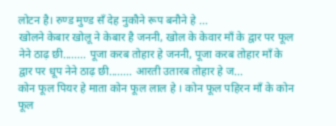लोटन है। रुण्ड मुण्ड सँ देह नुकौने रूप बनौने हे ...
खोलने केबार खोलू ने केबार है जननी, खोल के केवार माँ के द्वार पर फूल नेने ठाढ़ छी........ पूजा करब तोहार हे जननी, पूजा करब तोहार माँ के द्वार पर धूप नेने ठाढ़ छी........ आरती उतारब तोहार हे ज...
कोन फूल पियर हे माता कोन फूल लाल हे । कोन फूल पहिरन माँ के कोन फूल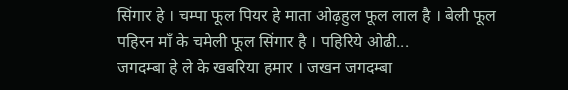सिंगार हे । चम्पा फूल पियर हे माता ओढ़हुल फूल लाल है । बेली फूल पहिरन माँ के चमेली फूल सिंगार है । पहिरिये ओढी...
जगदम्बा हे ले के खबरिया हमार । जखन जगदम्बा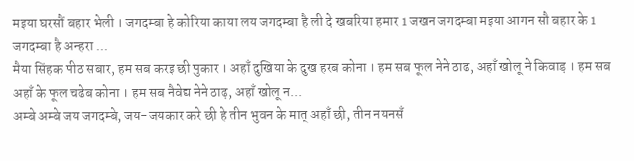मइया घरसौं बहार भेली । जगदम्बा हे कोरिया काया लय जगदम्बा है ली दे खबरिया हमार 1 जखन जगदम्बा मइया आगन सौ बहार के 1 जगदम्बा है अन्हरा ...
मैया सिंहक पीठ सबार, हम सब करइ छी पुकार । अहाँ दुखिया के दुख हरब कोना । हम सब फूल नेने ठाढ, अहाँ खोलू ने किवाड़ । हम सब अहाँ के फूल चढेब कोना । हम सब नैवेद्य नेने ठाढ़, अहाँ खोलू न...
अम्बे अम्बे जय जगदम्बे, जय-जयकार करे छी हे तीन भुवन के मात् अहाँ छी, तीन नयनसँ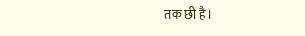तक छी है।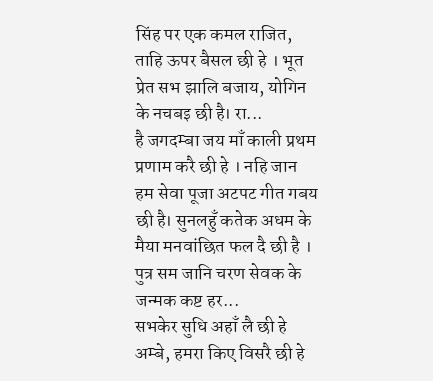सिंह पर एक कमल राजित, ताहि ऊपर बैसल छी हे । भूत प्रेत सभ झालि बजाय, योगिन के नचबइ छी है। रा...
है जगदम्बा जय माँ काली प्रथम प्रणाम करै छी हे । नहि जान हम सेवा पूजा अटपट गीत गबय छी है। सुनलहुँ कतेक अधम के मैया मनवांछित फल दै छी है । पुत्र सम जानि चरण सेवक के जन्मक कष्ट हर...
सभकेर सुधि अहाँ लै छी हे अम्बे, हमरा किए विसरै छी हे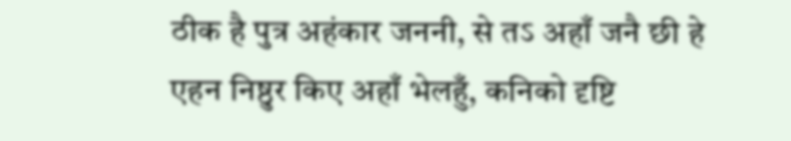ठीक है पुत्र अहंकार जननी, से तऽ अहाँ जनै छी हे एहन निष्ठुर किए अहाँ भेलहुँ, कनिको दृष्टि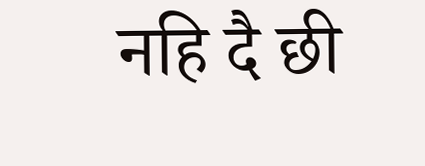नहि दै छी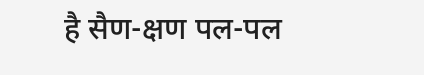है सैण-क्षण पल-पल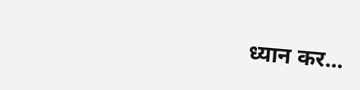ध्यान कर...